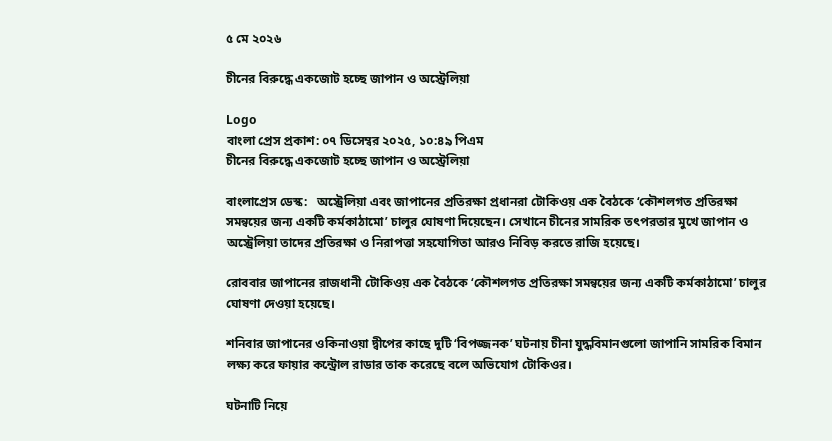৫ মে ২০২৬

চীনের বিরুদ্ধে একজোট হচ্ছে জাপান ও অস্ট্রেলিয়া

Logo
বাংলা প্রেস প্রকাশ: ০৭ ডিসেম্বর ২০২৫, ১০:৪৯ পিএম
চীনের বিরুদ্ধে একজোট হচ্ছে জাপান ও অস্ট্রেলিয়া

বাংলাপ্রেস ডেস্ক:   অস্ট্রেলিয়া এবং জাপানের প্রতিরক্ষা প্রধানরা টোকিওয় এক বৈঠকে ‘কৌশলগত প্রতিরক্ষা সমন্বয়ের জন্য একটি কর্মকাঠামো’ চালুর ঘোষণা দিয়েছেন। সেখানে চীনের সামরিক তৎপরতার মুখে জাপান ও অস্ট্রেলিয়া তাদের প্রতিরক্ষা ও নিরাপত্তা সহযোগিতা আরও নিবিড় করতে রাজি হয়েছে।

রোববার জাপানের রাজধানী টোকিওয় এক বৈঠকে ‘কৌশলগত প্রতিরক্ষা সমন্বয়ের জন্য একটি কর্মকাঠামো’ চালুর ঘোষণা দেওয়া হয়েছে।

শনিবার জাপানের ওকিনাওয়া দ্বীপের কাছে দুটি ‘বিপজ্জনক’ ঘটনায় চীনা যুদ্ধবিমানগুলো জাপানি সামরিক বিমান লক্ষ্য করে ফায়ার কন্ট্রোল রাডার তাক করেছে বলে অভিযোগ টোকিওর।

ঘটনাটি নিয়ে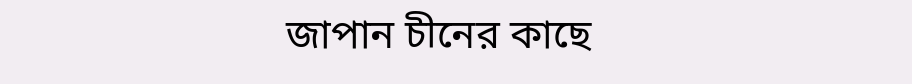জাপান চীনের কাছে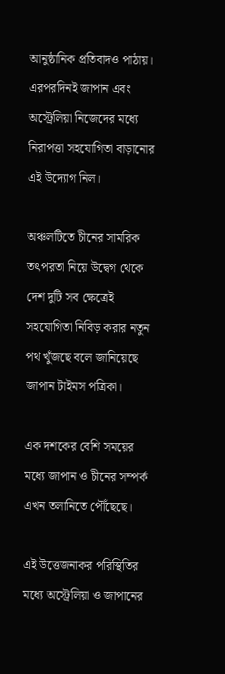আনুষ্ঠানিক প্রতিবাদও পাঠায়। এরপরদিনই জাপান এবং অস্ট্রেলিয়া নিজেদের মধ্যে নিরাপত্তা সহযোগিতা বাড়ানোর এই উদ্যোগ নিল।

অঞ্চলটিতে চীনের সামরিক তৎপরতা নিয়ে উদ্বেগ থেকে দেশ দুটি সব ক্ষেত্রেই সহযোগিতা নিবিড় করার নতুন পথ খুঁজছে বলে জানিয়েছে জাপান টাইমস পত্রিকা।

এক দশকের বেশি সময়ের মধ্যে জাপান ও চীনের সম্পর্ক এখন তলানিতে পৌঁছেছে।

এই উত্তেজনাকর পরিস্থিতির মধ্যে অস্ট্রেলিয়া ও জাপানের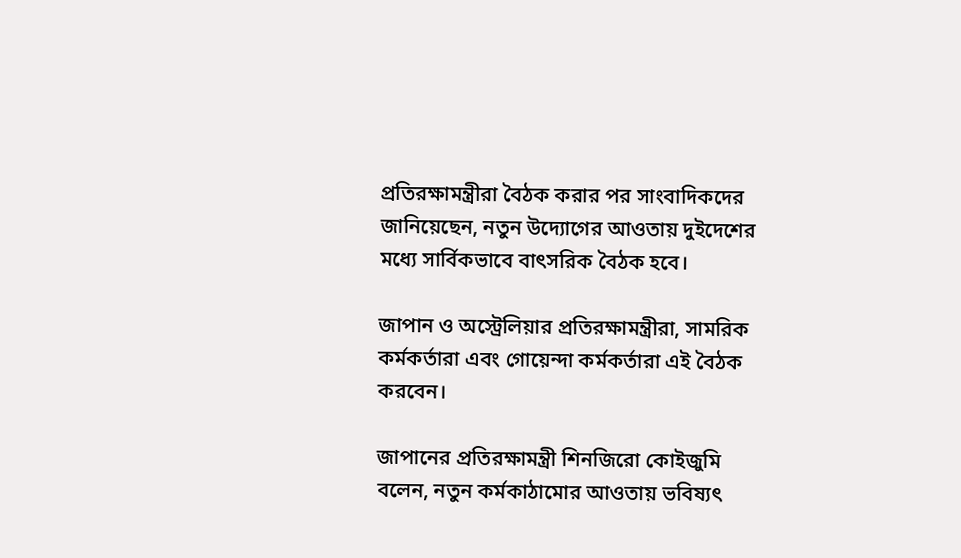প্রতিরক্ষামন্ত্রীরা বৈঠক করার পর সাংবাদিকদের জানিয়েছেন, নতুন উদ্যোগের আওতায় দুইদেশের মধ্যে সার্বিকভাবে বাৎসরিক বৈঠক হবে।

জাপান ও অস্ট্রেলিয়ার প্রতিরক্ষামন্ত্রীরা, সামরিক কর্মকর্তারা এবং গোয়েন্দা কর্মকর্তারা এই বৈঠক করবেন।

জাপানের প্রতিরক্ষামন্ত্রী শিনজিরো কোইজুমি বলেন, নতুন কর্মকাঠামোর আওতায় ভবিষ্যৎ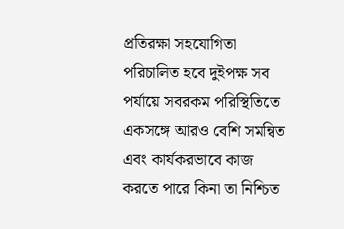প্রতিরক্ষা সহযোগিতা পরিচালিত হবে দুইপক্ষ সব পর্যায়ে সবরকম পরিস্থিতিতে একসঙ্গে আরও বেশি সমন্বিত এবং কার্যকরভাবে কাজ করতে পারে কিনা তা নিশ্চিত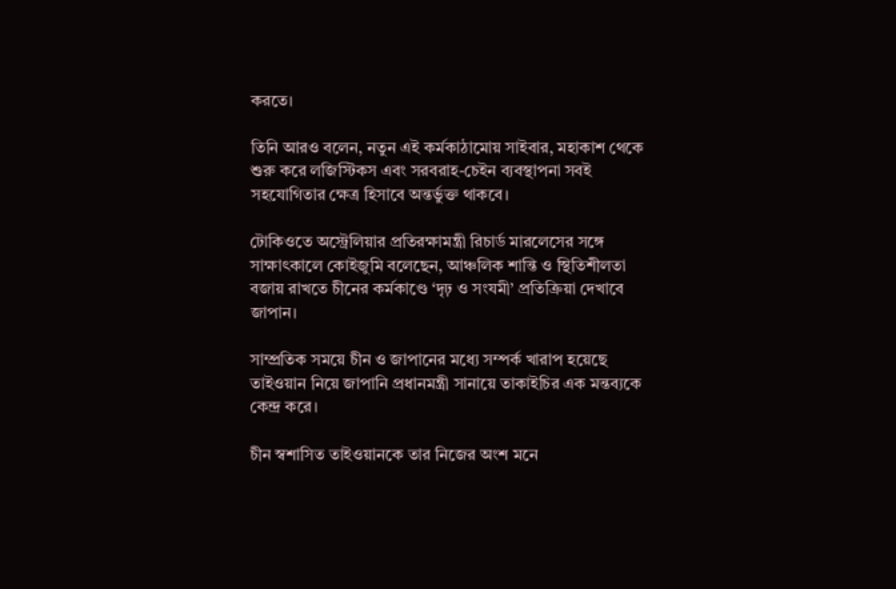করতে।

তিনি আরও বলেন, নতুন এই কর্মকাঠামোয় সাইবার, মহাকাশ থেকে শুরু করে লজিস্টিকস এবং সরবরাহ-চেইন ব্যবস্থাপনা সবই সহযোগিতার ক্ষেত্র হিসাবে অন্তর্ভুক্ত থাকবে।

টোকিওতে অস্ট্রেলিয়ার প্রতিরক্ষামন্ত্রী রিচার্ড মারলেসের সঙ্গে সাক্ষাৎকালে কোইজুমি বলেছেন, আঞ্চলিক শান্তি ও স্থিতিশীলতা বজায় রাখতে চীনের কর্মকাণ্ডে ‘দৃঢ় ও সংযমী’ প্রতিক্রিয়া দেখাবে জাপান।

সাম্প্রতিক সময়ে চীন ও জাপানের মধ্যে সম্পর্ক খারাপ হয়েছে তাইওয়ান নিয়ে জাপানি প্রধানমন্ত্রী সানায়ে তাকাইচির এক মন্তব্যকে কেন্দ্র করে।

চীন স্বশাসিত তাইওয়ানকে তার নিজের অংশ মনে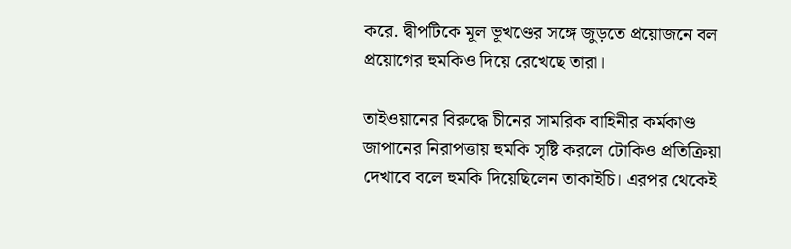করে. দ্বীপটিকে মূল ভূখণ্ডের সঙ্গে জুড়তে প্রয়োজনে বল প্রয়োগের হুমকিও দিয়ে রেখেছে তারা।

তাইওয়ানের বিরুদ্ধে চীনের সামরিক বাহিনীর কর্মকাণ্ড জাপানের নিরাপত্তায় হুমকি সৃষ্টি করলে টোকিও প্রতিক্রিয়া দেখাবে বলে হুমকি দিয়েছিলেন তাকাইচি। এরপর থেকেই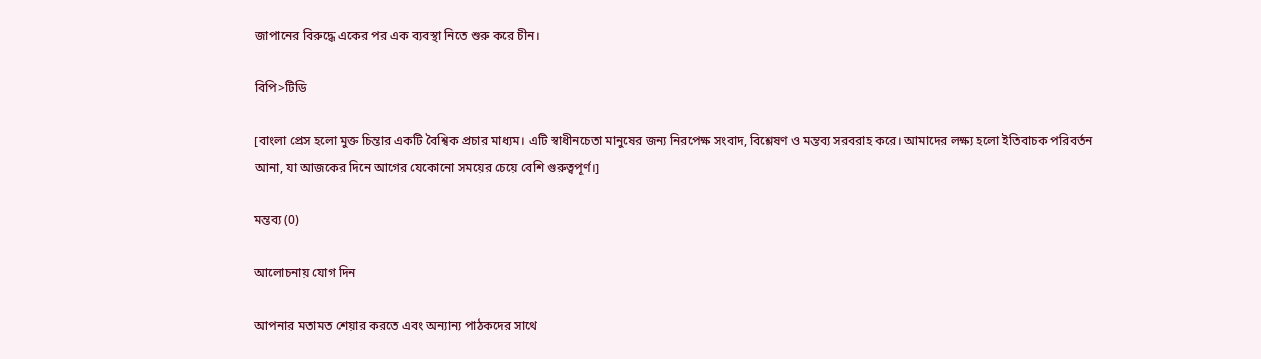জাপানের বিরুদ্ধে একের পর এক ব্যবস্থা নিতে শুরু করে চীন।

বিপি>টিডি

[বাংলা প্রেস হলো মুক্ত চিন্তার একটি বৈশ্বিক প্রচার মাধ্যম। এটি স্বাধীনচেতা মানুষের জন্য নিরপেক্ষ সংবাদ, বিশ্লেষণ ও মন্তব্য সরবরাহ করে। আমাদের লক্ষ্য হলো ইতিবাচক পরিবর্তন আনা, যা আজকের দিনে আগের যেকোনো সময়ের চেয়ে বেশি গুরুত্বপূর্ণ।]

মন্তব্য (0)

আলোচনায় যোগ দিন

আপনার মতামত শেয়ার করতে এবং অন্যান্য পাঠকদের সাথে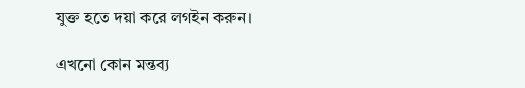যুক্ত হতে দয়া করে লগইন করুন।

এখনো কোন মন্তব্য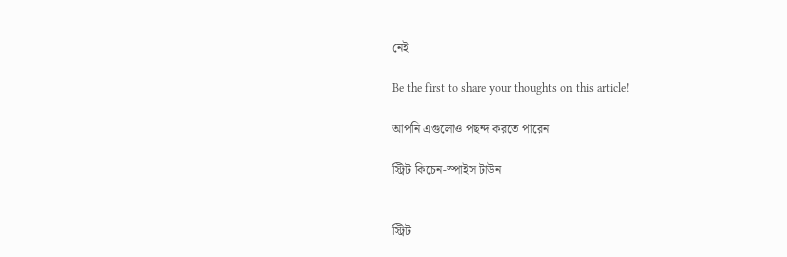নেই

Be the first to share your thoughts on this article!

আপনি এগুলোও পছন্দ করতে পারেন

স্ট্রিট কিচেন-স্পাইস টাউন


স্ট্রিট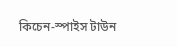কিচেন-স্পাইস টাউন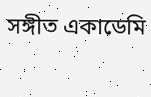সঙ্গীত একাডেমি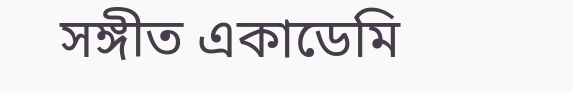সঙ্গীত একাডেমি